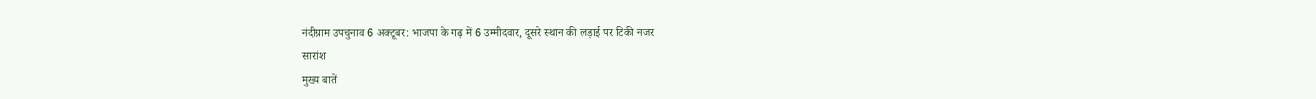नंदीग्राम उपचुनाव 6 अक्टूबर: भाजपा के गढ़ में 6 उम्मीदवार, दूसरे स्थान की लड़ाई पर टिकी नजर
सारांश
मुख्य बातें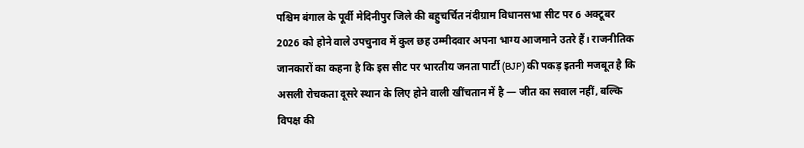पश्चिम बंगाल के पूर्वी मेदिनीपुर जिले की बहुचर्चित नंदीग्राम विधानसभा सीट पर 6 अक्टूबर 2026 को होने वाले उपचुनाव में कुल छह उम्मीदवार अपना भाग्य आजमाने उतरे हैं। राजनीतिक जानकारों का कहना है कि इस सीट पर भारतीय जनता पार्टी (BJP) की पकड़ इतनी मजबूत है कि असली रोचकता दूसरे स्थान के लिए होने वाली खींचतान में है — जीत का सवाल नहीं, बल्कि विपक्ष की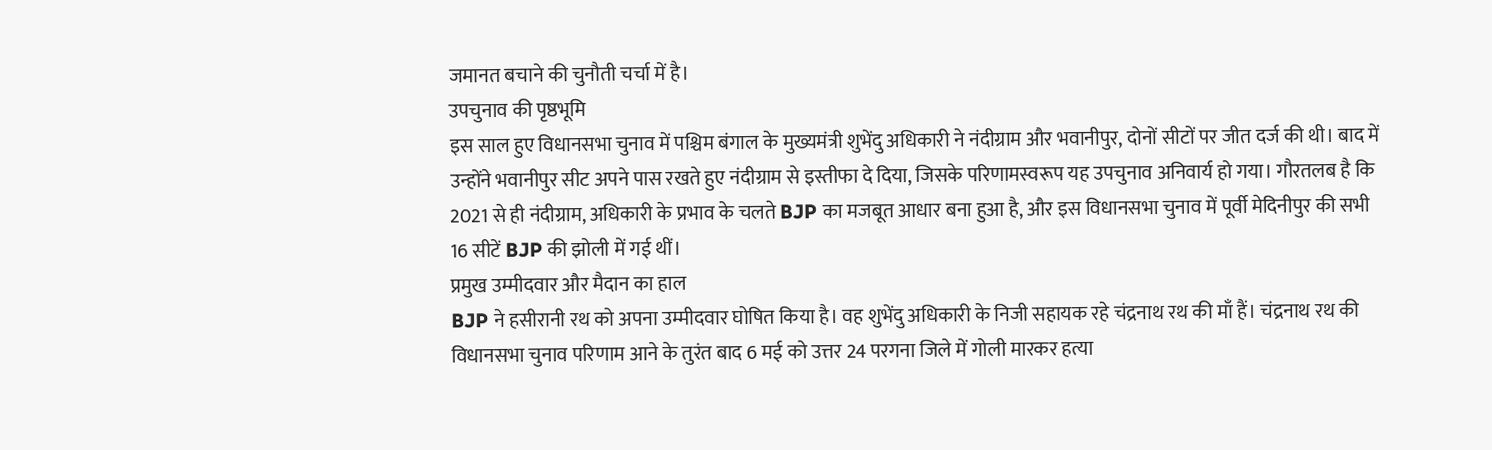जमानत बचाने की चुनौती चर्चा में है।
उपचुनाव की पृष्ठभूमि
इस साल हुए विधानसभा चुनाव में पश्चिम बंगाल के मुख्यमंत्री शुभेंदु अधिकारी ने नंदीग्राम और भवानीपुर, दोनों सीटों पर जीत दर्ज की थी। बाद में उन्होंने भवानीपुर सीट अपने पास रखते हुए नंदीग्राम से इस्तीफा दे दिया, जिसके परिणामस्वरूप यह उपचुनाव अनिवार्य हो गया। गौरतलब है कि 2021 से ही नंदीग्राम, अधिकारी के प्रभाव के चलते BJP का मजबूत आधार बना हुआ है, और इस विधानसभा चुनाव में पूर्वी मेदिनीपुर की सभी 16 सीटें BJP की झोली में गई थीं।
प्रमुख उम्मीदवार और मैदान का हाल
BJP ने हसीरानी रथ को अपना उम्मीदवार घोषित किया है। वह शुभेंदु अधिकारी के निजी सहायक रहे चंद्रनाथ रथ की माँ हैं। चंद्रनाथ रथ की विधानसभा चुनाव परिणाम आने के तुरंत बाद 6 मई को उत्तर 24 परगना जिले में गोली मारकर हत्या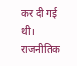कर दी गई थी। राजनीतिक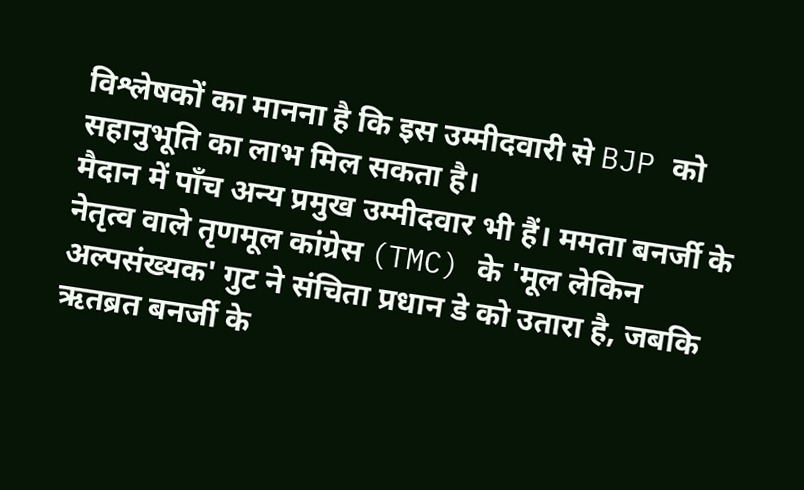विश्लेषकों का मानना है कि इस उम्मीदवारी से BJP को सहानुभूति का लाभ मिल सकता है।
मैदान में पाँच अन्य प्रमुख उम्मीदवार भी हैं। ममता बनर्जी के नेतृत्व वाले तृणमूल कांग्रेस (TMC) के 'मूल लेकिन अल्पसंख्यक' गुट ने संचिता प्रधान डे को उतारा है, जबकि ऋतब्रत बनर्जी के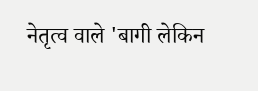नेतृत्व वाले 'बागी लेकिन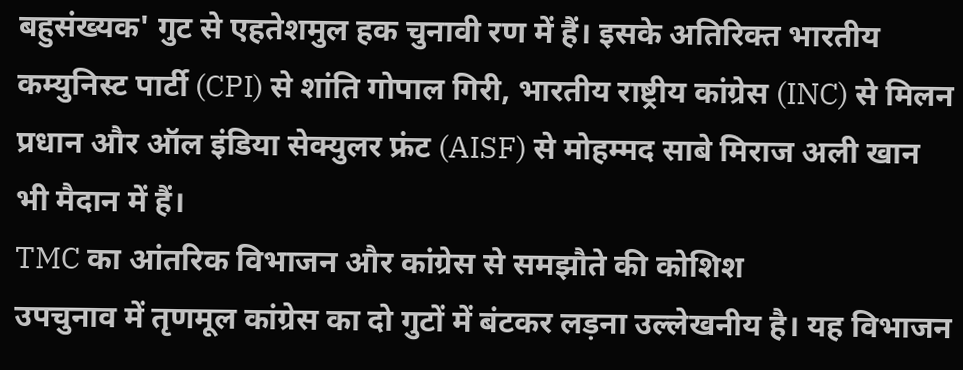बहुसंख्यक' गुट से एहतेशमुल हक चुनावी रण में हैं। इसके अतिरिक्त भारतीय कम्युनिस्ट पार्टी (CPI) से शांति गोपाल गिरी, भारतीय राष्ट्रीय कांग्रेस (INC) से मिलन प्रधान और ऑल इंडिया सेक्युलर फ्रंट (AISF) से मोहम्मद साबे मिराज अली खान भी मैदान में हैं।
TMC का आंतरिक विभाजन और कांग्रेस से समझौते की कोशिश
उपचुनाव में तृणमूल कांग्रेस का दो गुटों में बंटकर लड़ना उल्लेखनीय है। यह विभाजन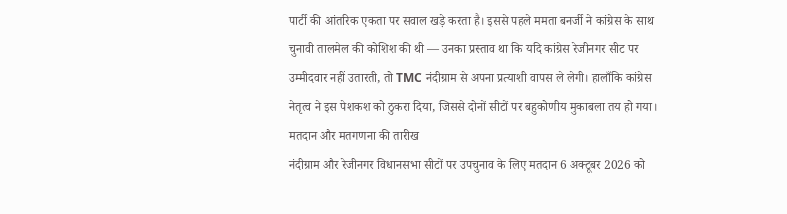पार्टी की आंतरिक एकता पर सवाल खड़े करता है। इससे पहले ममता बनर्जी ने कांग्रेस के साथ चुनावी तालमेल की कोशिश की थी — उनका प्रस्ताव था कि यदि कांग्रेस रेजीनगर सीट पर उम्मीदवार नहीं उतारती, तो TMC नंदीग्राम से अपना प्रत्याशी वापस ले लेगी। हालाँकि कांग्रेस नेतृत्व ने इस पेशकश को ठुकरा दिया, जिससे दोनों सीटों पर बहुकोणीय मुकाबला तय हो गया।
मतदान और मतगणना की तारीख
नंदीग्राम और रेजीनगर विधानसभा सीटों पर उपचुनाव के लिए मतदान 6 अक्टूबर 2026 को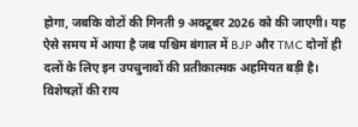होगा, जबकि वोटों की गिनती 9 अक्टूबर 2026 को की जाएगी। यह ऐसे समय में आया है जब पश्चिम बंगाल में BJP और TMC दोनों ही दलों के लिए इन उपचुनावों की प्रतीकात्मक अहमियत बड़ी है।
विशेषज्ञों की राय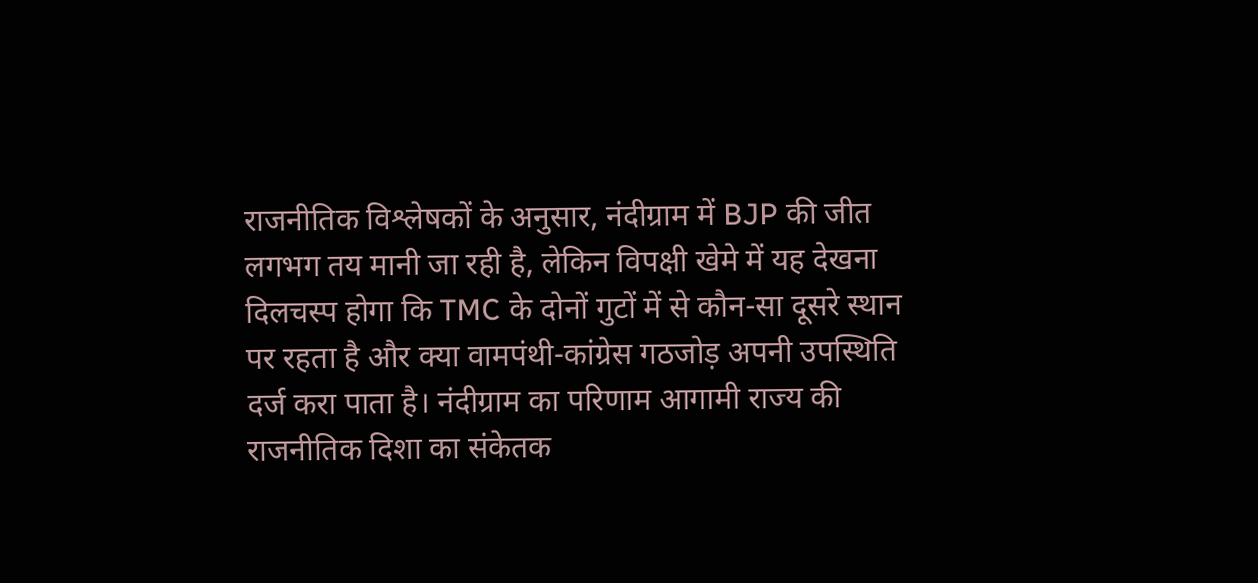राजनीतिक विश्लेषकों के अनुसार, नंदीग्राम में BJP की जीत लगभग तय मानी जा रही है, लेकिन विपक्षी खेमे में यह देखना दिलचस्प होगा कि TMC के दोनों गुटों में से कौन-सा दूसरे स्थान पर रहता है और क्या वामपंथी-कांग्रेस गठजोड़ अपनी उपस्थिति दर्ज करा पाता है। नंदीग्राम का परिणाम आगामी राज्य की राजनीतिक दिशा का संकेतक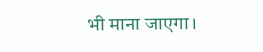भी माना जाएगा।